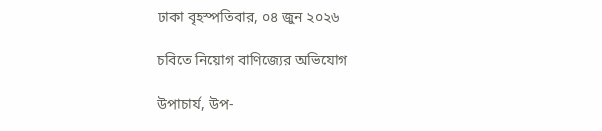ঢাকা বৃহস্পতিবার, ০৪ জুন ২০২৬

চবিতে নিয়োগ বাণিজ্যের অভিযোগ

উপাচার্য, উপ-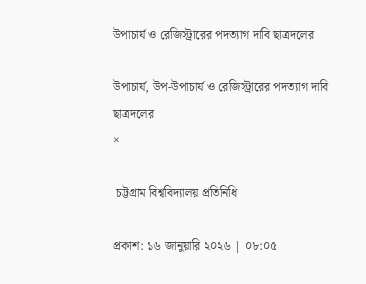উপাচার্য ও রেজিস্ট্রারের পদত্যাগ দাবি ছাত্রদলের

উপাচার্য, উপ-উপাচার্য ও রেজিস্ট্রারের পদত্যাগ দাবি ছাত্রদলের
×

 চট্টগ্রাম বিশ্ববিদ্যালয় প্রতিনিধি

প্রকাশ: ১৬ জানুয়ারি ২০২৬ | ০৮:০৫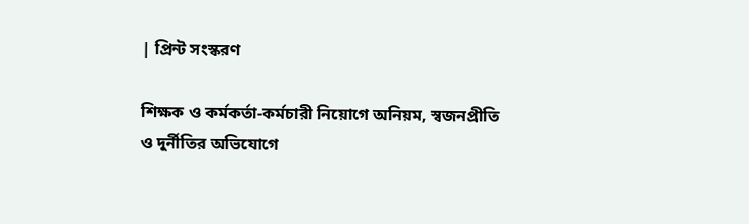| প্রিন্ট সংস্করণ

শিক্ষক ও কর্মকর্তা-কর্মচারী নিয়োগে অনিয়ম, স্বজনপ্রীতি ও দুর্নীতির অভিযোগে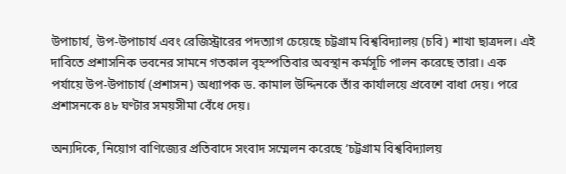উপাচার্য, উপ-উপাচার্য এবং রেজিস্ট্রারের পদত্যাগ চেয়েছে চট্টগ্রাম বিশ্ববিদ্যালয় (চবি) শাখা ছাত্রদল। এই দাবিতে প্রশাসনিক ভবনের সামনে গতকাল বৃহস্পতিবার অবস্থান কর্মসূচি পালন করেছে তারা। এক পর্যায়ে উপ-উপাচার্য (প্রশাসন) অধ্যাপক ড. কামাল উদ্দিনকে তাঁর কার্যালয়ে প্রবেশে বাধা দেয়। পরে প্রশাসনকে ৪৮ ঘণ্টার সময়সীমা বেঁধে দেয়।

অন্যদিকে, নিয়োগ বাণিজ্যের প্রতিবাদে সংবাদ সম্মেলন করেছে ‘চট্টগ্রাম বিশ্ববিদ্যালয়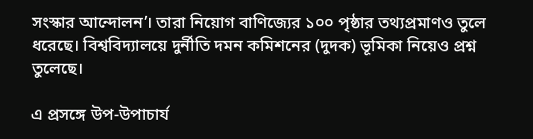সংস্কার আন্দোলন’। তারা নিয়োগ বাণিজ্যের ১০০ পৃষ্ঠার তথ্যপ্রমাণও তুলে ধরেছে। বিশ্ববিদ্যালয়ে দুর্নীতি দমন কমিশনের (দুদক) ভূমিকা নিয়েও প্রশ্ন তুলেছে।

এ প্রসঙ্গে উপ-উপাচার্য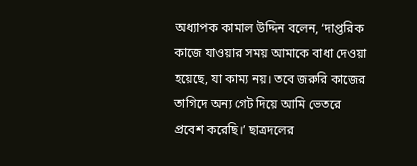অধ্যাপক কামাল উদ্দিন বলেন, ‘দাপ্তরিক কাজে যাওয়ার সময় আমাকে বাধা দেওয়া হয়েছে, যা কাম্য নয়। তবে জরুরি কাজের তাগিদে অন্য গেট দিয়ে আমি ভেতরে প্রবেশ করেছি।’ ছাত্রদলের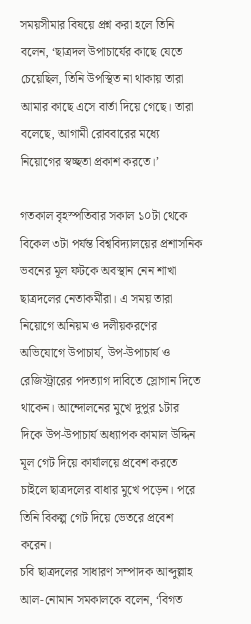সময়সীমার বিষয়ে প্রশ্ন করা হলে তিনি বলেন, ‘ছাত্রদল উপাচার্যের কাছে যেতে চেয়েছিল, তিনি উপস্থিত না থাকায় তারা আমার কাছে এসে বার্তা দিয়ে গেছে। তারা বলেছে, আগামী রোববারের মধ্যে নিয়োগের স্বচ্ছতা প্রকাশ করতে।’

গতকাল বৃহস্পতিবার সকাল ১০টা থেকে বিকেল ৩টা পর্যন্ত বিশ্ববিদ্যালয়ের প্রশাসনিক ভবনের মূল ফটকে অবস্থান নেন শাখা ছাত্রদলের নেতাকর্মীরা। এ সময় তারা নিয়োগে অনিয়ম ও দলীয়করণের অভিযোগে উপাচার্য, উপ-উপাচার্য ও রেজিস্ট্রারের পদত্যাগ দাবিতে স্লোগান দিতে থাকেন। আন্দোলনের মুখে দুপুর ১টার দিকে উপ-উপাচার্য অধ্যাপক কামাল উদ্দিন মূল গেট দিয়ে কার্যালয়ে প্রবেশ করতে চাইলে ছাত্রদলের বাধার মুখে পড়েন। পরে তিনি বিকল্প গেট দিয়ে ভেতরে প্রবেশ করেন।
চবি ছাত্রদলের সাধারণ সম্পাদক আব্দুল্লাহ আল-নোমান সমকালকে বলেন, ‘বিগত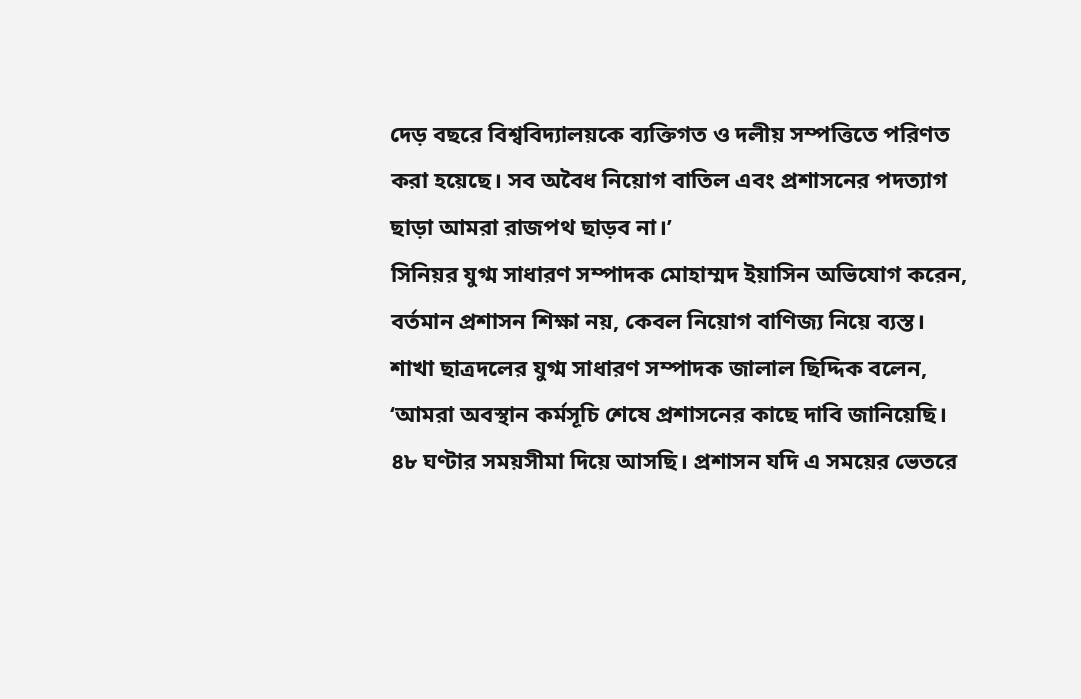দেড় বছরে বিশ্ববিদ্যালয়কে ব্যক্তিগত ও দলীয় সম্পত্তিতে পরিণত করা হয়েছে। সব অবৈধ নিয়োগ বাতিল এবং প্রশাসনের পদত্যাগ ছাড়া আমরা রাজপথ ছাড়ব না।’
সিনিয়র যুগ্ম সাধারণ সম্পাদক মোহাম্মদ ইয়াসিন অভিযোগ করেন, বর্তমান প্রশাসন শিক্ষা নয়, কেবল নিয়োগ বাণিজ্য নিয়ে ব্যস্ত।
শাখা ছাত্রদলের যুগ্ম সাধারণ সম্পাদক জালাল ছিদ্দিক বলেন, ‘আমরা অবস্থান কর্মসূচি শেষে প্রশাসনের কাছে দাবি জানিয়েছি। ৪৮ ঘণ্টার সময়সীমা দিয়ে আসছি। প্রশাসন যদি এ সময়ের ভেতরে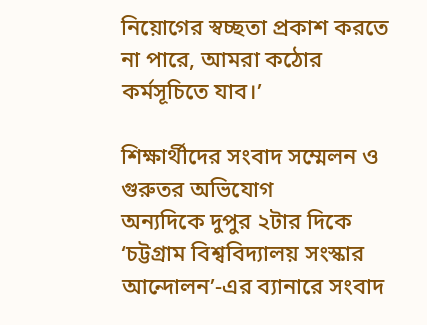নিয়োগের স্বচ্ছতা প্রকাশ করতে না পারে, আমরা কঠোর কর্মসূচিতে যাব।’

শিক্ষার্থীদের সংবাদ সম্মেলন ও গুরুতর অভিযোগ
অন্যদিকে দুপুর ২টার দিকে ‘চট্টগ্রাম বিশ্ববিদ্যালয় সংস্কার আন্দোলন’-এর ব্যানারে সংবাদ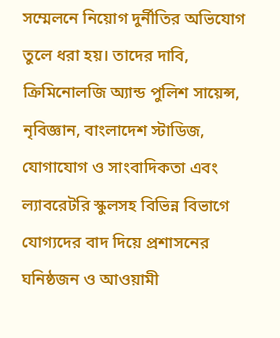সম্মেলনে নিয়োগ দুর্নীতির অভিযোগ তুলে ধরা হয়। তাদের দাবি, ক্রিমিনোলজি অ্যান্ড পুলিশ সায়েন্স, নৃবিজ্ঞান, বাংলাদেশ স্টাডিজ, যোগাযোগ ও সাংবাদিকতা এবং ল্যাবরেটরি স্কুলসহ বিভিন্ন বিভাগে যোগ্যদের বাদ দিয়ে প্রশাসনের ঘনিষ্ঠজন ও আওয়ামী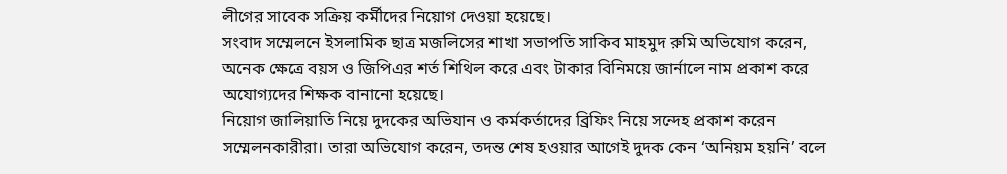লীগের সাবেক সক্রিয় কর্মীদের নিয়োগ দেওয়া হয়েছে।
সংবাদ সম্মেলনে ইসলামিক ছাত্র মজলিসের শাখা সভাপতি সাকিব মাহমুদ রুমি অভিযোগ করেন, অনেক ক্ষেত্রে বয়স ও জিপিএর শর্ত শিথিল করে এবং টাকার বিনিময়ে জার্নালে নাম প্রকাশ করে অযোগ্যদের শিক্ষক বানানো হয়েছে।
নিয়োগ জালিয়াতি নিয়ে দুদকের অভিযান ও কর্মকর্তাদের ব্রিফিং নিয়ে সন্দেহ প্রকাশ করেন সম্মেলনকারীরা। তারা অভিযোগ করেন, তদন্ত শেষ হওয়ার আগেই দুদক কেন ‘অনিয়ম হয়নি’ বলে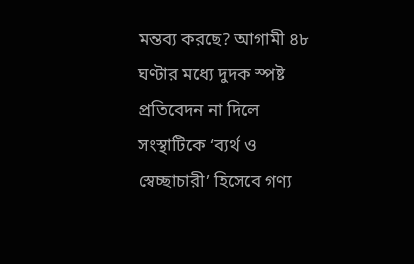মন্তব্য করছে? আগামী ৪৮ ঘণ্টার মধ্যে দুদক স্পষ্ট প্রতিবেদন না দিলে সংস্থাটিকে ‘ব্যর্থ ও স্বেচ্ছাচারী’ হিসেবে গণ্য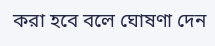করা হবে বলে ঘোষণা দেন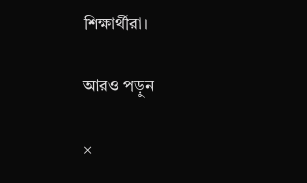শিক্ষার্থীরা।

আরও পড়ুন

×